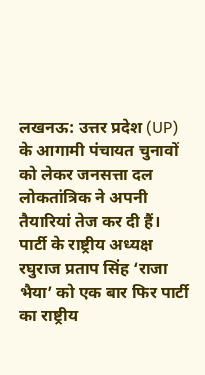लखनऊ: उत्तर प्रदेश (UP) के आगामी पंचायत चुनावों को लेकर जनसत्ता दल लोकतांत्रिक ने अपनी तैयारियां तेज कर दी हैं। पार्टी के राष्ट्रीय अध्यक्ष रघुराज प्रताप सिंह ‘राजा भैया’ को एक बार फिर पार्टी का राष्ट्रीय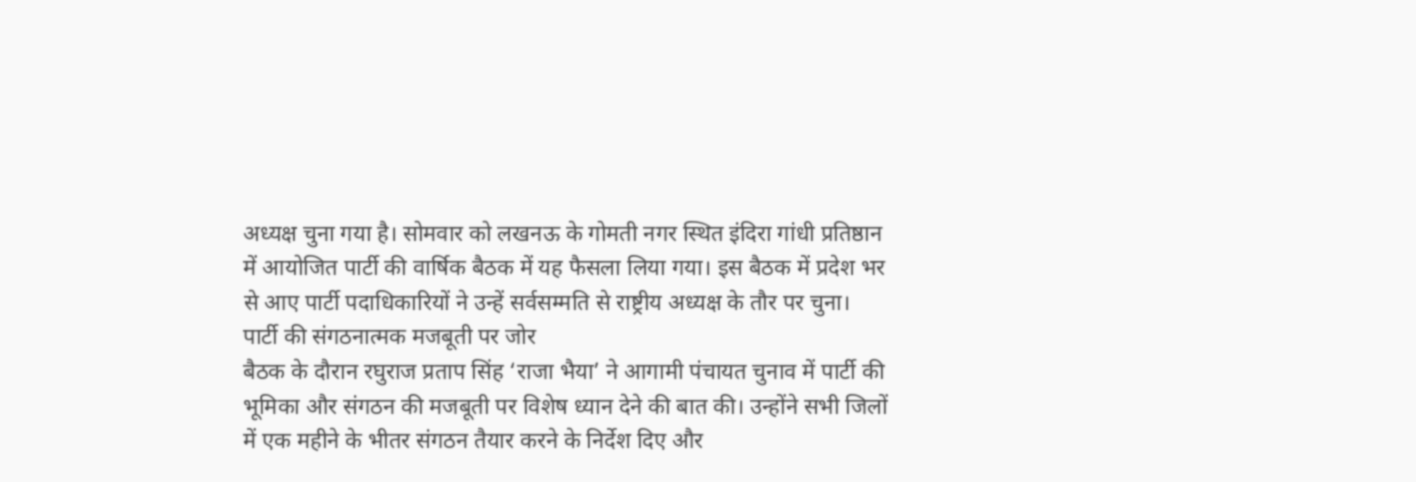अध्यक्ष चुना गया है। सोमवार को लखनऊ के गोमती नगर स्थित इंदिरा गांधी प्रतिष्ठान में आयोजित पार्टी की वार्षिक बैठक में यह फैसला लिया गया। इस बैठक में प्रदेश भर से आए पार्टी पदाधिकारियों ने उन्हें सर्वसम्मति से राष्ट्रीय अध्यक्ष के तौर पर चुना।
पार्टी की संगठनात्मक मजबूती पर जोर
बैठक के दौरान रघुराज प्रताप सिंह ‘राजा भैया’ ने आगामी पंचायत चुनाव में पार्टी की भूमिका और संगठन की मजबूती पर विशेष ध्यान देने की बात की। उन्होंने सभी जिलों में एक महीने के भीतर संगठन तैयार करने के निर्देश दिए और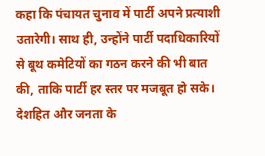कहा कि पंचायत चुनाव में पार्टी अपने प्रत्याशी उतारेगी। साथ ही, उन्होंने पार्टी पदाधिकारियों से बूथ कमेटियों का गठन करने की भी बात की, ताकि पार्टी हर स्तर पर मजबूत हो सके।
देशहित और जनता के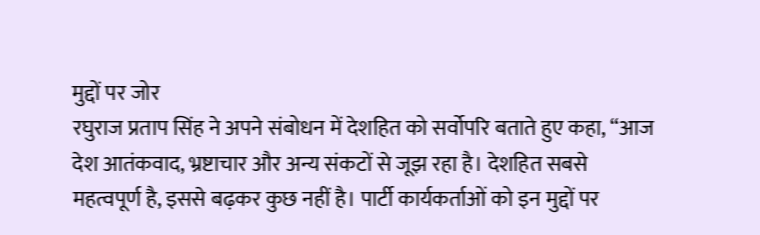मुद्दों पर जोर
रघुराज प्रताप सिंह ने अपने संबोधन में देशहित को सर्वोपरि बताते हुए कहा, “आज देश आतंकवाद, भ्रष्टाचार और अन्य संकटों से जूझ रहा है। देशहित सबसे महत्वपूर्ण है, इससे बढ़कर कुछ नहीं है। पार्टी कार्यकर्ताओं को इन मुद्दों पर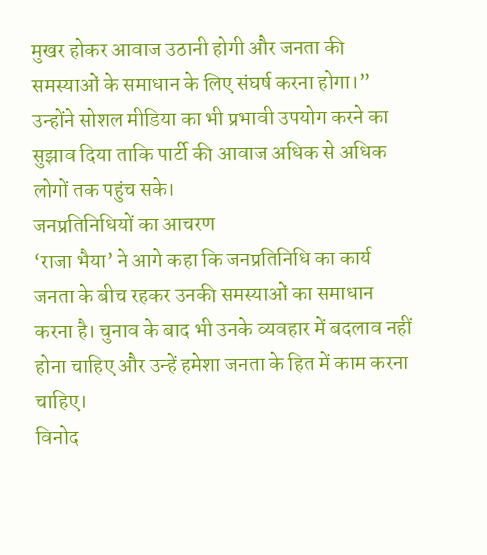मुखर होकर आवाज उठानी होगी और जनता की समस्याओं के समाधान के लिए संघर्ष करना होगा।” उन्होंने सोशल मीडिया का भी प्रभावी उपयोग करने का सुझाव दिया ताकि पार्टी की आवाज अधिक से अधिक लोगों तक पहुंच सके।
जनप्रतिनिधियों का आचरण
‘राजा भैया’ ने आगे कहा कि जनप्रतिनिधि का कार्य जनता के बीच रहकर उनकी समस्याओं का समाधान करना है। चुनाव के बाद भी उनके व्यवहार में बदलाव नहीं होना चाहिए और उन्हें हमेशा जनता के हित में काम करना चाहिए।
विनोद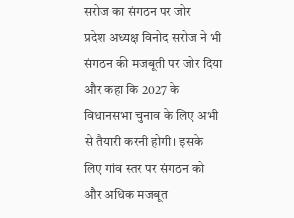सरोज का संगठन पर जोर
प्रदेश अध्यक्ष विनोद सरोज ने भी संगठन की मजबूती पर जोर दिया और कहा कि 2027 के विधानसभा चुनाव के लिए अभी से तैयारी करनी होगी। इसके लिए गांव स्तर पर संगठन को और अधिक मजबूत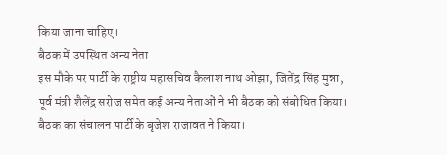किया जाना चाहिए।
बैठक में उपस्थित अन्य नेता
इस मौके पर पार्टी के राष्ट्रीय महासचिव कैलाश नाथ ओझा, जितेंद्र सिंह मुन्ना, पूर्व मंत्री शैलेंद्र सरोज समेत कई अन्य नेताओं ने भी बैठक को संबोधित किया। बैठक का संचालन पार्टी के बृजेश राजावत ने किया।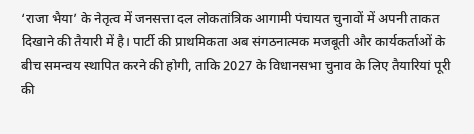‘राजा भैया’ के नेतृत्व में जनसत्ता दल लोकतांत्रिक आगामी पंचायत चुनावों में अपनी ताकत दिखाने की तैयारी में है। पार्टी की प्राथमिकता अब संगठनात्मक मजबूती और कार्यकर्ताओं के बीच समन्वय स्थापित करने की होगी, ताकि 2027 के विधानसभा चुनाव के लिए तैयारियां पूरी की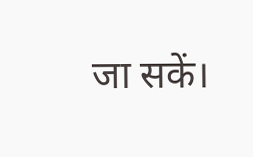जा सकें।